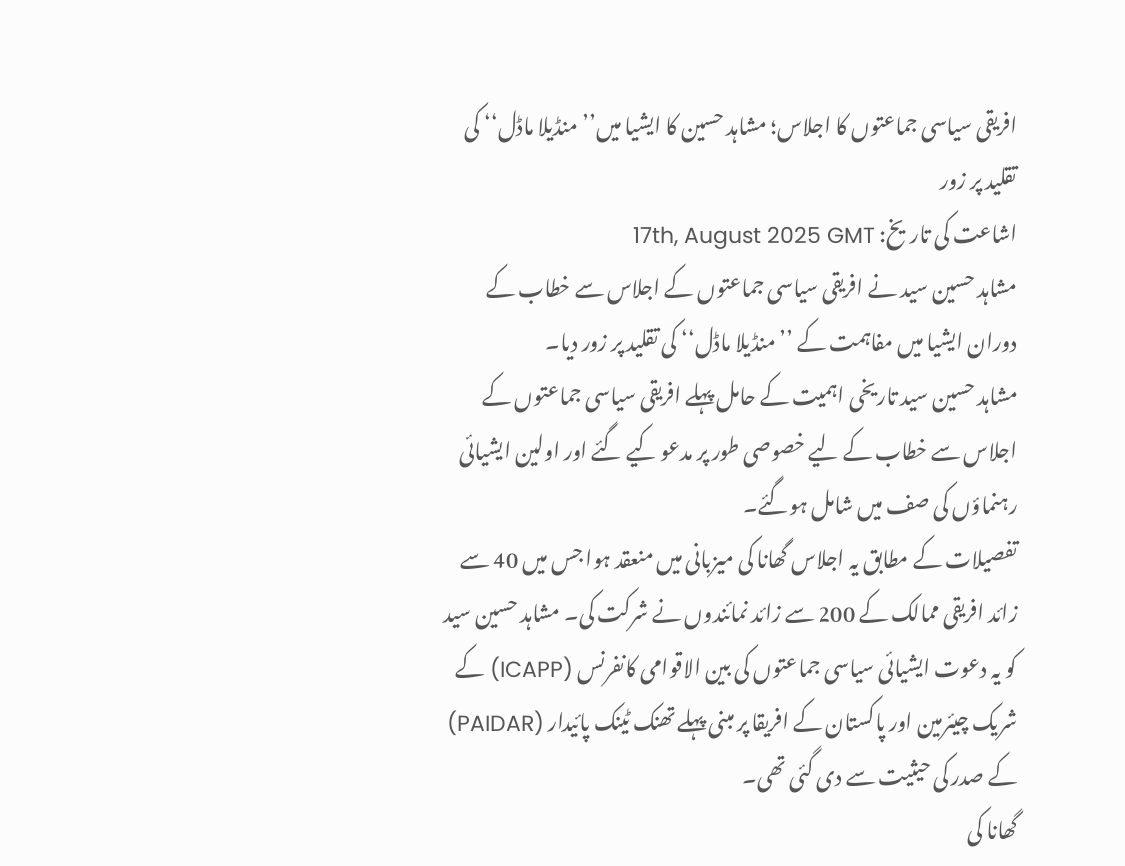افریقی سیاسی جماعتوں کا اجلاس؛ مشاہد حسین کا ایشیا میں’’منڈیلا ماڈل‘‘ کی تقلید پر زور
اشاعت کی تاریخ: 17th, August 2025 GMT
مشاہد حسین سید نے افریقی سیاسی جماعتوں کے اجلاس سے خطاب کے دوران ایشیا میں مفاہمت کے ’’منڈیلا ماڈل‘‘ کی تقلید پر زور دیا۔
مشاہد حسین سید تاریخی اہمیت کے حامل پہلے افریقی سیاسی جماعتوں کے اجلاس سے خطاب کے لیے خصوصی طور پر مدعو کیے گئے اور اولین ایشیائی رہنماؤں کی صف میں شامل ہوگئے۔
تفصیلات کے مطابق یہ اجلاس گھانا کی میزبانی میں منعقد ہوا جس میں 40 سے زائد افریقی ممالک کے 200 سے زائد نمائندوں نے شرکت کی۔ مشاہد حسین سید کو یہ دعوت ایشیائی سیاسی جماعتوں کی بین الاقوامی کانفرنس (ICAPP) کے شریک چیئرمین اور پاکستان کے افریقا پر مبنی پہلے تھنک ٹینک پائیدار (PAIDAR) کے صدر کی حیثیت سے دی گئی تھی۔
گھانا کی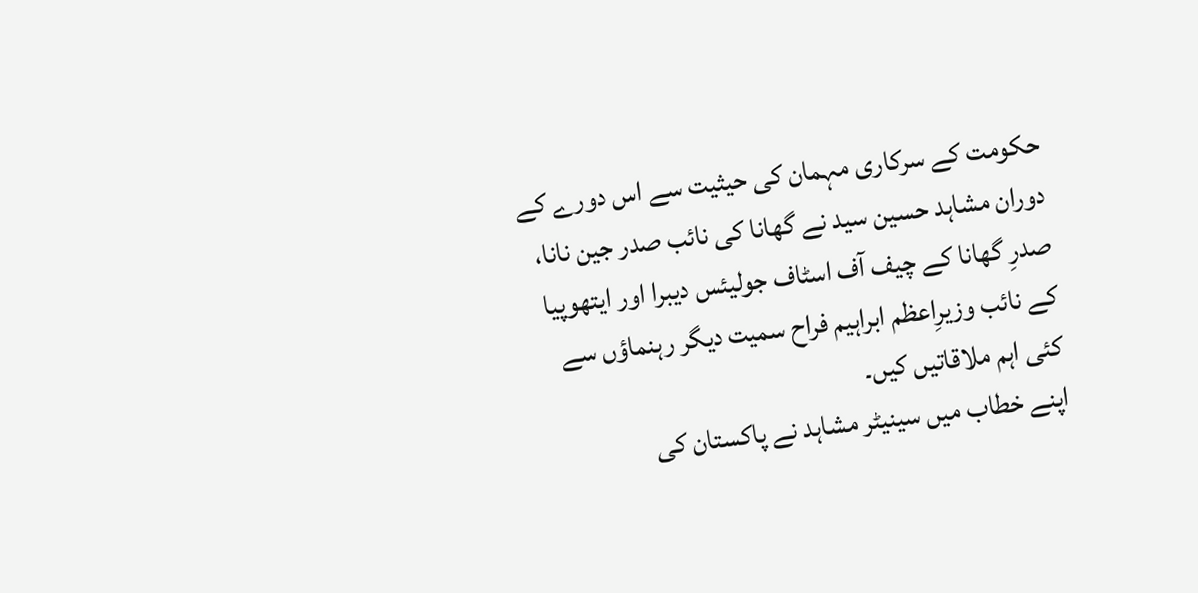حکومت کے سرکاری مہمان کی حیثیت سے اس دورے کے دوران مشاہد حسین سید نے گھانا کی نائب صدر جین نانا، صدرِ گھانا کے چیف آف اسٹاف جولیئس دیبرا اور ایتھوپیا کے نائب وزیرِاعظم ابراہیم فراح سمیت دیگر رہنماؤں سے کئی اہم ملاقاتیں کیں۔
اپنے خطاب میں سینیٹر مشاہد نے پاکستان کی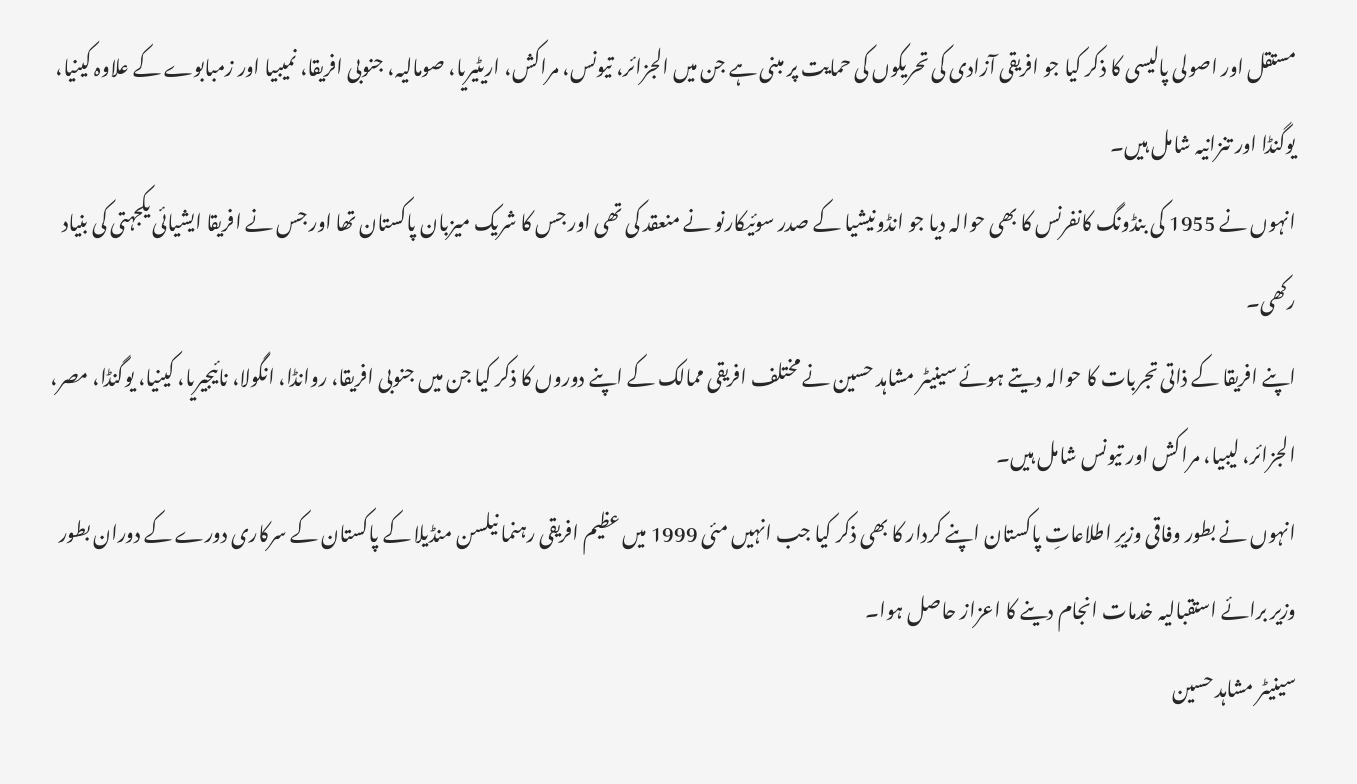مستقل اور اصولی پالیسی کا ذکر کیا جو افریقی آزادی کی تحریکوں کی حمایت پر مبنی ہے جن میں الجزائر، تیونس، مراکش، اریٹیریا، صومالیہ، جنوبی افریقا، نمیبیا اور زمبابوے کے علاوہ کینیا، یوگنڈا اور تنزانیہ شامل ہیں۔
انہوں نے 1955 کی بنڈونگ کانفرنس کا بھی حوالہ دیا جو انڈونیشیا کے صدر سوئیکارنو نے منعقد کی تھی اور جس کا شریک میزبان پاکستان تھا اور جس نے افریقا ایشیائی یکجہتی کی بنیاد رکھی۔
اپنے افریقا کے ذاتی تجربات کا حوالہ دیتے ہوئے سینیٹر مشاہد حسین نے مختلف افریقی ممالک کے اپنے دوروں کا ذکر کیا جن میں جنوبی افریقا، روانڈا، انگولا، نائیجیریا، کینیا، یوگنڈا، مصر، الجزائر، لیبیا، مراکش اور تیونس شامل ہیں۔
انہوں نے بطور وفاقی وزیرِ اطلاعاتِ پاکستان اپنے کردار کا بھی ذکر کیا جب انہیں مئی 1999 میں عظیم افریقی رہنما نیلسن منڈیلا کے پاکستان کے سرکاری دورے کے دوران بطور وزیر برائے استقبالیہ خدمات انجام دینے کا اعزاز حاصل ہوا۔
سینیٹر مشاہد حسین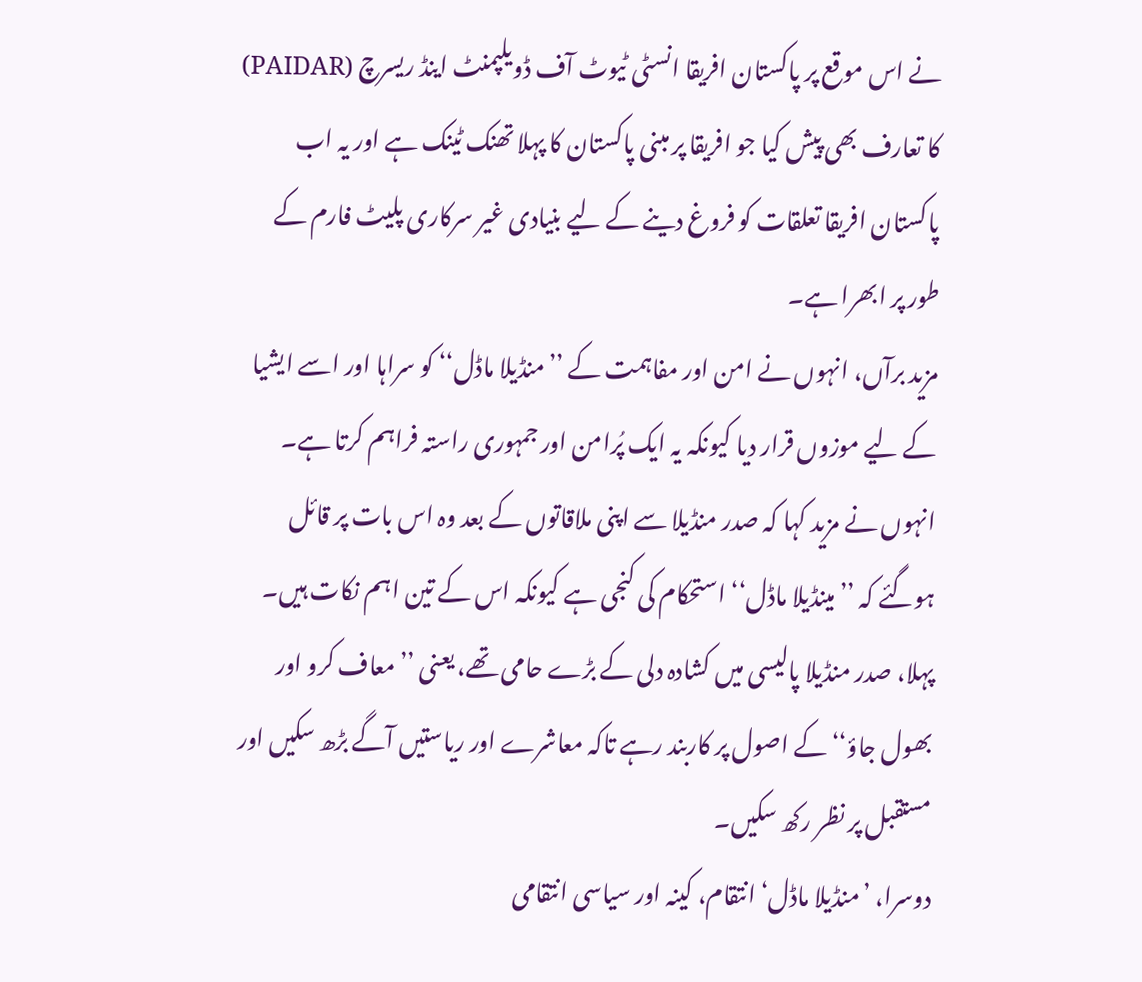نے اس موقع پر پاکستان افریقا انسٹی ٹیوٹ آف ڈویلپمنٹ اینڈ ریسرچ (PAIDAR) کا تعارف بھی پیش کیا جو افریقا پر مبنی پاکستان کا پہلا تھنک ٹینک ہے اور یہ اب پاکستان افریقا تعلقات کو فروغ دینے کے لیے بنیادی غیر سرکاری پلیٹ فارم کے طور پر ابھرا ہے۔
مزید برآں، انہوں نے امن اور مفاہمت کے ’’منڈیلا ماڈل‘‘ کو سراہا اور اسے ایشیا کے لیے موزوں قرار دیا کیونکہ یہ ایک پُرامن اور جمہوری راستہ فراہم کرتا ہے۔
انہوں نے مزید کہا کہ صدر منڈیلا سے اپنی ملاقاتوں کے بعد وہ اس بات پر قائل ہوگئے کہ ’’مینڈیلا ماڈل‘‘ استحکام کی کنجی ہے کیونکہ اس کے تین اہم نکات ہیں۔
پہلا، صدر منڈیلا پالیسی میں کشادہ دلی کے بڑے حامی تھے، یعنی ’’معاف کرو اور بھول جاؤ‘‘ کے اصول پر کاربند رہے تاکہ معاشرے اور ریاستیں آگے بڑھ سکیں اور مستقبل پر نظر رکھ سکیں۔
دوسرا، ’منڈیلا ماڈل‘ انتقام، کینہ اور سیاسی انتقامی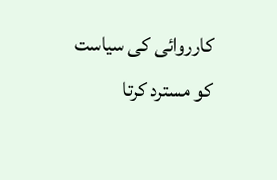کارروائی کی سیاست کو مسترد کرتا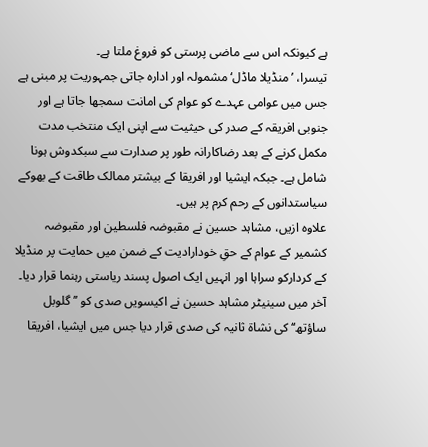ہے کیونکہ اس سے ماضی پرستی کو فروغ ملتا ہے۔
تیسرا، ’منڈیلا ماڈل‘ مشمولہ اور ادارہ جاتی جمہوریت پر مبنی ہے جس میں عوامی عہدے کو عوام کی امانت سمجھا جاتا ہے اور جنوبی افریقہ کے صدر کی حیثیت سے اپنی ایک منتخب مدت مکمل کرنے کے بعد رضاکارانہ طور پر صدارت سے سبکدوش ہونا شامل ہے۔ جبکہ ایشیا اور افریقا کے بیشتر ممالک طاقت کے بھوکے سیاستدانوں کے رحم کرم پر ہیں۔
علاوہ ازیں، مشاہد حسین نے مقبوضہ فلسطین اور مقبوضہ کشمیر کے عوام کے حقِ خودارادیت کے ضمن میں حمایت پر منڈیلا کے کردارکو سراہا اور انہیں ایک اصول پسند ریاستی رہنما قرار دیا۔
آخر میں سینیٹر مشاہد حسین نے اکیسویں صدی کو ’’گلوبل ساؤتھ‘‘ کی نشاۃ ثانیہ کی صدی قرار دیا جس میں ایشیا، افریقا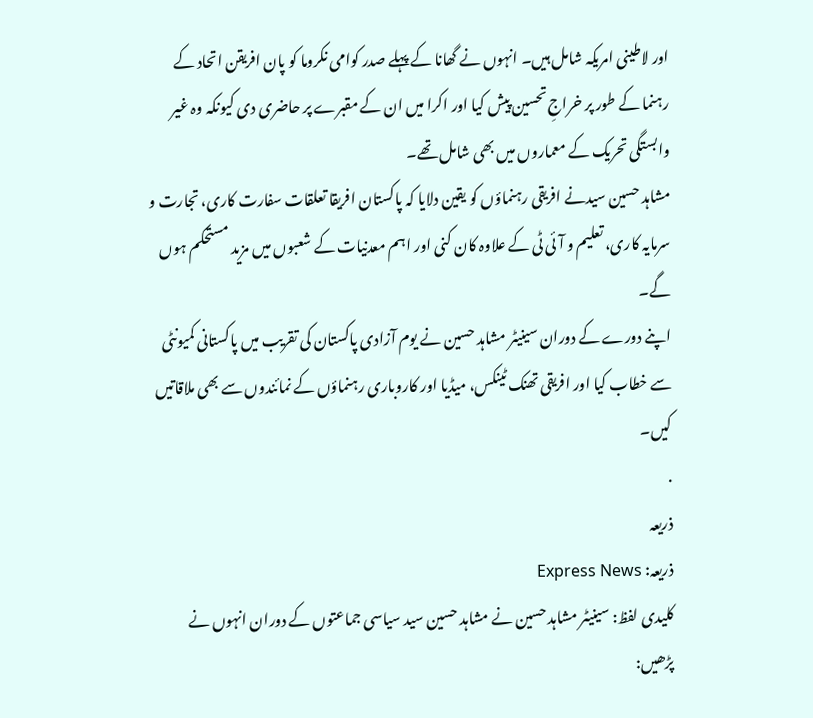اور لاطینی امریکہ شامل ہیں۔ انہوں نے گھانا کے پہلے صدر کوامی نکروما کو پان افریقن اتحاد کے رہنما کے طور پر خراجِ تحسین پیش کیا اور اکرا میں ان کے مقبرے پر حاضری دی کیونکہ وہ غیر وابستگی تحریک کے معماروں میں بھی شامل تھے۔
مشاہد حسین سیدنے افریقی رہنماؤں کو یقین دلایا کہ پاکستان افریقا تعلقات سفارت کاری، تجارت و سرمایہ کاری، تعلیم و آئی ٹی کے علاوہ کان کنی اور اہم معدنیات کے شعبوں میں مزید مستحکم ہوں گے۔
اپنے دورے کے دوران سینیٹر مشاہد حسین نے یوم آزادی پاکستان کی تقریب میں پاکستانی کمیونٹی سے خطاب کیا اور افریقی تھنک ٹینکس، میڈیا اور کاروباری رہنماؤں کے نمائندوں سے بھی ملاقاتیں کیں۔
.
ذریعہ
ذریعہ: Express News
کلیدی لفظ: سینیٹر مشاہد حسین نے مشاہد حسین سید سیاسی جماعتوں کے دوران انہوں نے
پڑھیں: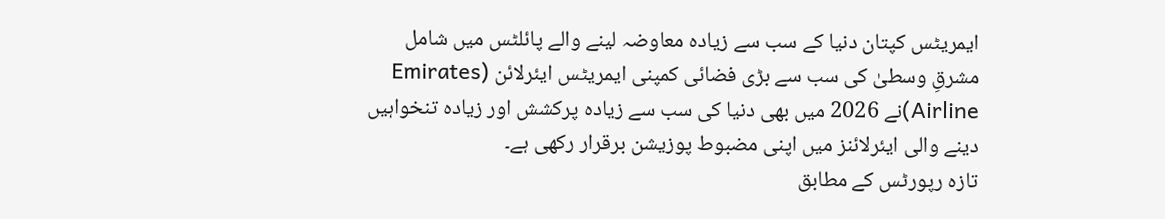ایمریٹس کپتان دنیا کے سب سے زیادہ معاوضہ لینے والے پائلٹس میں شامل
مشرقِ وسطیٰ کی سب سے بڑی فضائی کمپنی ایمریٹس ایئرلائن (Emirates Airline)نے 2026 میں بھی دنیا کی سب سے زیادہ پرکشش اور زیادہ تنخواہیں دینے والی ایئرلائنز میں اپنی مضبوط پوزیشن برقرار رکھی ہے۔
تازہ رپورٹس کے مطابق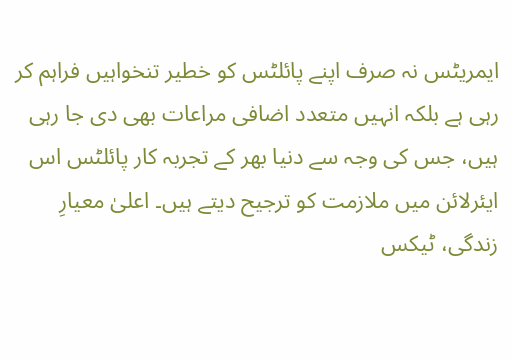ایمریٹس نہ صرف اپنے پائلٹس کو خطیر تنخواہیں فراہم کر رہی ہے بلکہ انہیں متعدد اضافی مراعات بھی دی جا رہی ہیں، جس کی وجہ سے دنیا بھر کے تجربہ کار پائلٹس اس ایئرلائن میں ملازمت کو ترجیح دیتے ہیں۔ اعلیٰ معیارِ زندگی، ٹیکس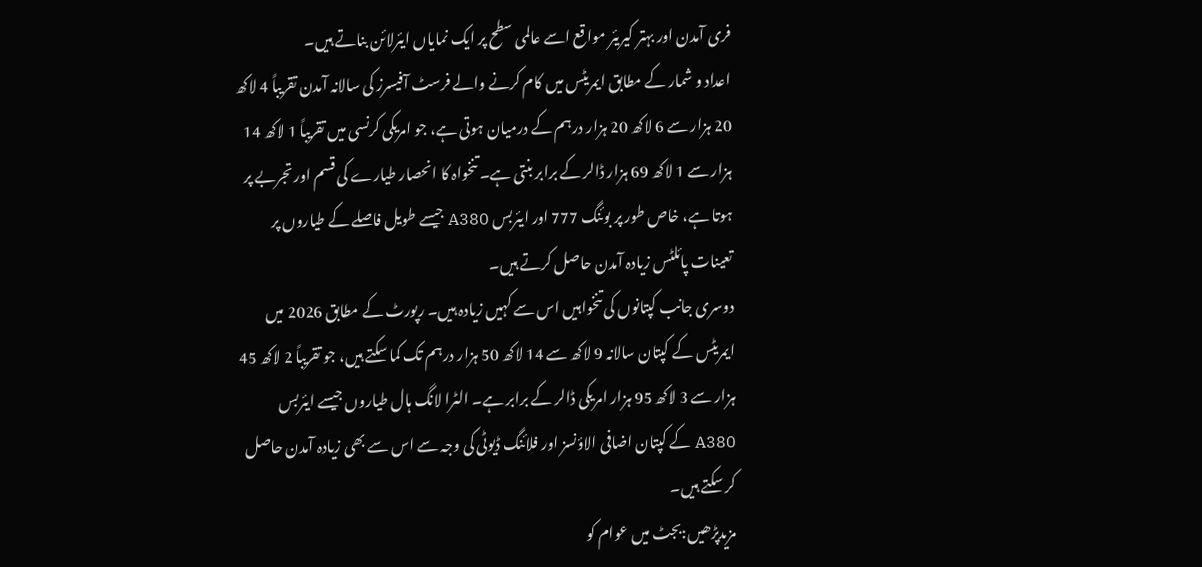فری آمدن اور بہتر کیریئر مواقع اسے عالمی سطح پر ایک نمایاں ایئرلائن بناتے ہیں۔
اعداد و شمار کے مطابق ایمریٹس میں کام کرنے والے فرسٹ آفیسرز کی سالانہ آمدن تقریباً 4 لاکھ 20 ہزار سے 6 لاکھ 20 ہزار درہم کے درمیان ہوتی ہے، جو امریکی کرنسی میں تقریباً 1 لاکھ 14 ہزار سے 1 لاکھ 69 ہزار ڈالر کے برابر بنتی ہے۔ تنخواہ کا انحصار طیارے کی قسم اور تجربے پر ہوتا ہے، خاص طور پر بوئنگ 777 اور ایئربس A380 جیسے طویل فاصلے کے طیاروں پر تعینات پائلٹس زیادہ آمدن حاصل کرتے ہیں۔
دوسری جانب کپتانوں کی تنخواہیں اس سے کہیں زیادہ ہیں۔ رپورٹ کے مطابق 2026 میں ایمریٹس کے کپتان سالانہ 9 لاکھ سے 14 لاکھ 50 ہزار درہم تک کما سکتے ہیں، جو تقریباً 2 لاکھ 45 ہزار سے 3 لاکھ 95 ہزار امریکی ڈالر کے برابر ہے۔ الٹرا لانگ ہال طیاروں جیسے ایئربس A380 کے کپتان اضافی الاؤنسز اور فلائنگ ڈیوٹی کی وجہ سے اس سے بھی زیادہ آمدن حاصل کر سکتے ہیں۔
مزیدپڑھیں:بجٹ میں عوام کو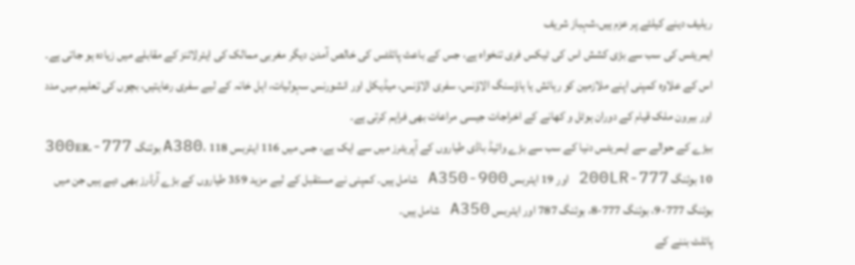ریلیف دینے کیلئے پر عزم ہیں،شہباز شریف
ایمریٹس کی سب سے بڑی کشش اس کی ٹیکس فری تنخواہ ہے، جس کے باعث پائلٹس کی خالص آمدن دیگر مغربی ممالک کی ایئرلائنز کے مقابلے میں زیادہ ہو جاتی ہے۔ اس کے علاوہ کمپنی اپنے ملازمین کو رہائش یا ہاؤسنگ الاؤنس، سفری الاؤنس، میڈیکل اور انشورنس سہولیات، اہل خانہ کے لیے سفری رعایتیں، بچوں کی تعلیم میں مدد اور بیرون ملک قیام کے دوران ہوٹل و کھانے کے اخراجات جیسی مراعات بھی فراہم کرتی ہے۔
بیڑے کے حوالے سے ایمریٹس دنیا کے سب سے بڑے وائیڈ باڈی طیاروں کے آپریٹرز میں سے ایک ہے، جس میں 116 ایئربس A380، 118 بوئنگ 777-300ER، 10 بوئنگ 777-200LR اور 19 ایئربس A350-900 شامل ہیں۔ کمپنی نے مستقبل کے لیے مزید 359 طیاروں کے بڑے آرڈرز بھی دیے ہیں جن میں بوئنگ 777-9، بوئنگ 777-8، بوئنگ 787 اور ایئربس A350 شامل ہیں۔
پائلٹ بننے کے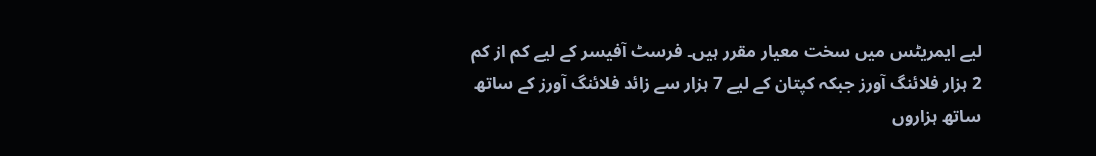لیے ایمریٹس میں سخت معیار مقرر ہیں۔ فرسٹ آفیسر کے لیے کم از کم 2 ہزار فلائنگ آورز جبکہ کپتان کے لیے 7 ہزار سے زائد فلائنگ آورز کے ساتھ ساتھ ہزاروں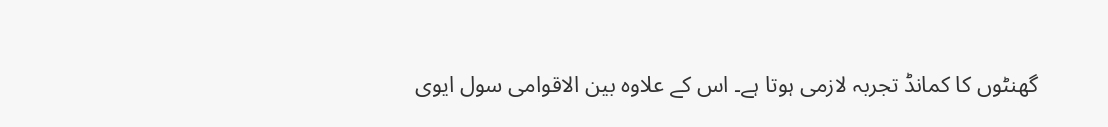گھنٹوں کا کمانڈ تجربہ لازمی ہوتا ہے۔ اس کے علاوہ بین الاقوامی سول ایوی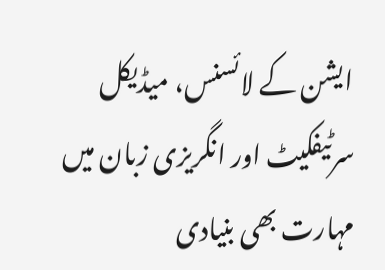ایشن کے لائسنس، میڈیکل سرٹیفکیٹ اور انگریزی زبان میں مہارت بھی بنیادی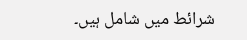شرائط میں شامل ہیں۔